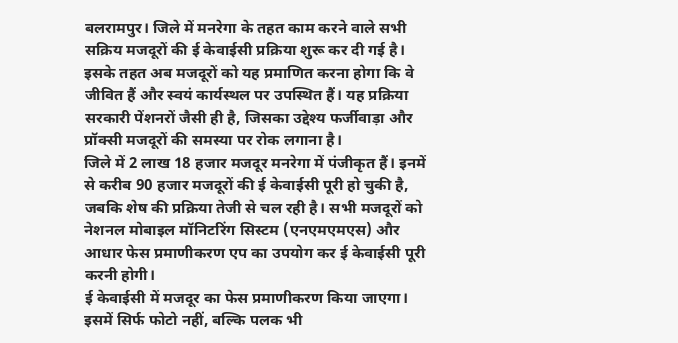बलरामपुर। जिले में मनरेगा के तहत काम करने वाले सभी सक्रिय मजदूरों की ई केवाईसी प्रक्रिया शुरू कर दी गई है। इसके तहत अब मजदूरों को यह प्रमाणित करना होगा कि वे जीवित हैं और स्वयं कार्यस्थल पर उपस्थित हैं। यह प्रक्रिया सरकारी पेंशनरों जैसी ही है, जिसका उद्देश्य फर्जीवाड़ा और प्रॉक्सी मजदूरों की समस्या पर रोक लगाना है।
जिले में 2 लाख 18 हजार मजदूर मनरेगा में पंजीकृत हैं। इनमें से करीब 90 हजार मजदूरों की ई केवाईसी पूरी हो चुकी है, जबकि शेष की प्रक्रिया तेजी से चल रही है। सभी मजदूरों को नेशनल मोबाइल मॉनिटरिंग सिस्टम (एनएमएमएस) और आधार फेस प्रमाणीकरण एप का उपयोग कर ई केवाईसी पूरी करनी होगी।
ई केवाईसी में मजदूर का फेस प्रमाणीकरण किया जाएगा। इसमें सिर्फ फोटो नहीं, बल्कि पलक भी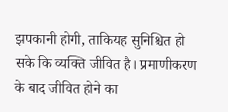झपकानी होगी, ताकियह सुनिश्चित हो सके कि व्यक्ति जीवित है। प्रमाणीकरण के बाद जीवित होने का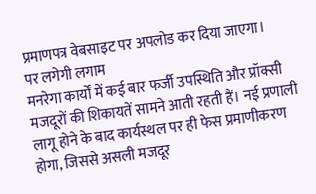प्रमाणपत्र वेबसाइट पर अपलोड कर दिया जाएगा।
पर लगेगी लगाम
मनरेगा कार्यों में कई बार फर्जी उपस्थिति और प्रॉक्सी मजदूरों की शिकायतें सामने आती रहती हैं। नई प्रणाली लागू होने के बाद कार्यस्थल पर ही फेस प्रमाणीकरण होगा, जिससे असली मजदूर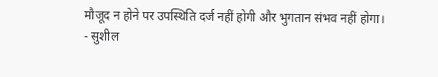मौजूद न होने पर उपस्थिति दर्ज नहीं होगी और भुगतान संभव नहीं होगा।
- सुशील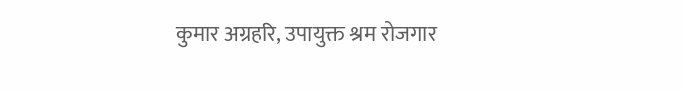कुमार अग्रहरि, उपायुक्त श्रम रोजगार